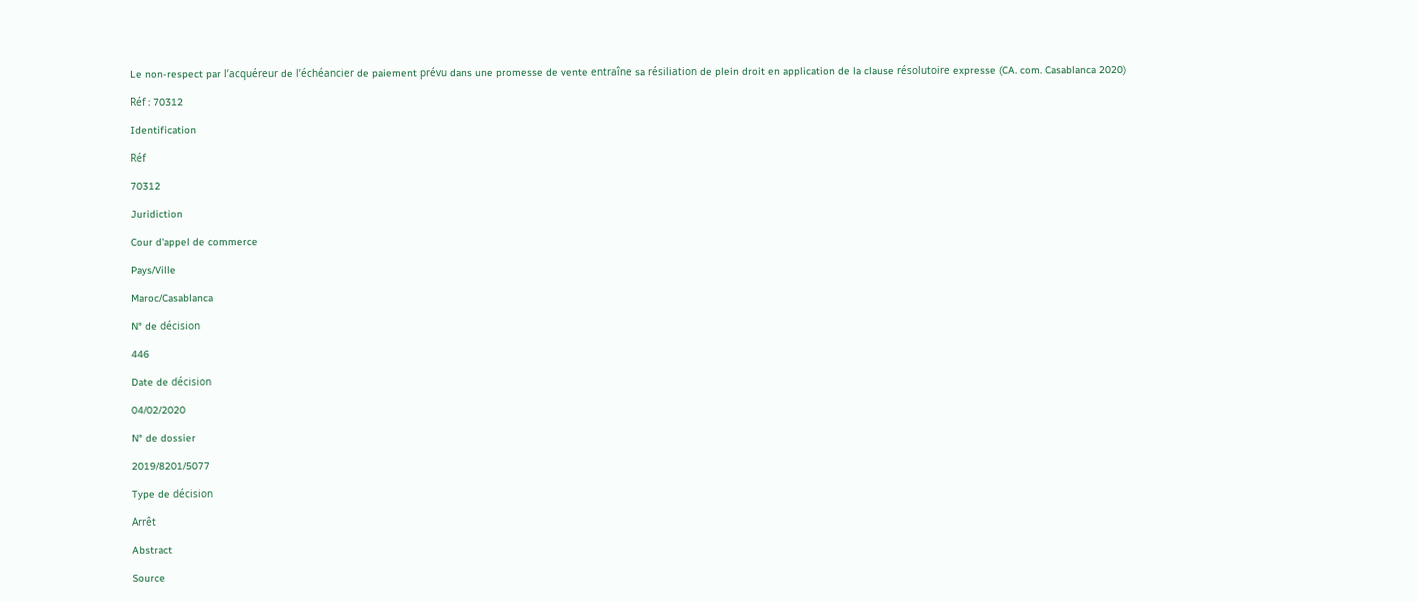Le non-respect par l’acquéreur de l’échéancier de paiement prévu dans une promesse de vente entraîne sa résiliation de plein droit en application de la clause résolutoire expresse (CA. com. Casablanca 2020)

Réf : 70312

Identification

Réf

70312

Juridiction

Cour d'appel de commerce

Pays/Ville

Maroc/Casablanca

N° de décision

446

Date de décision

04/02/2020

N° de dossier

2019/8201/5077

Type de décision

Arrêt

Abstract

Source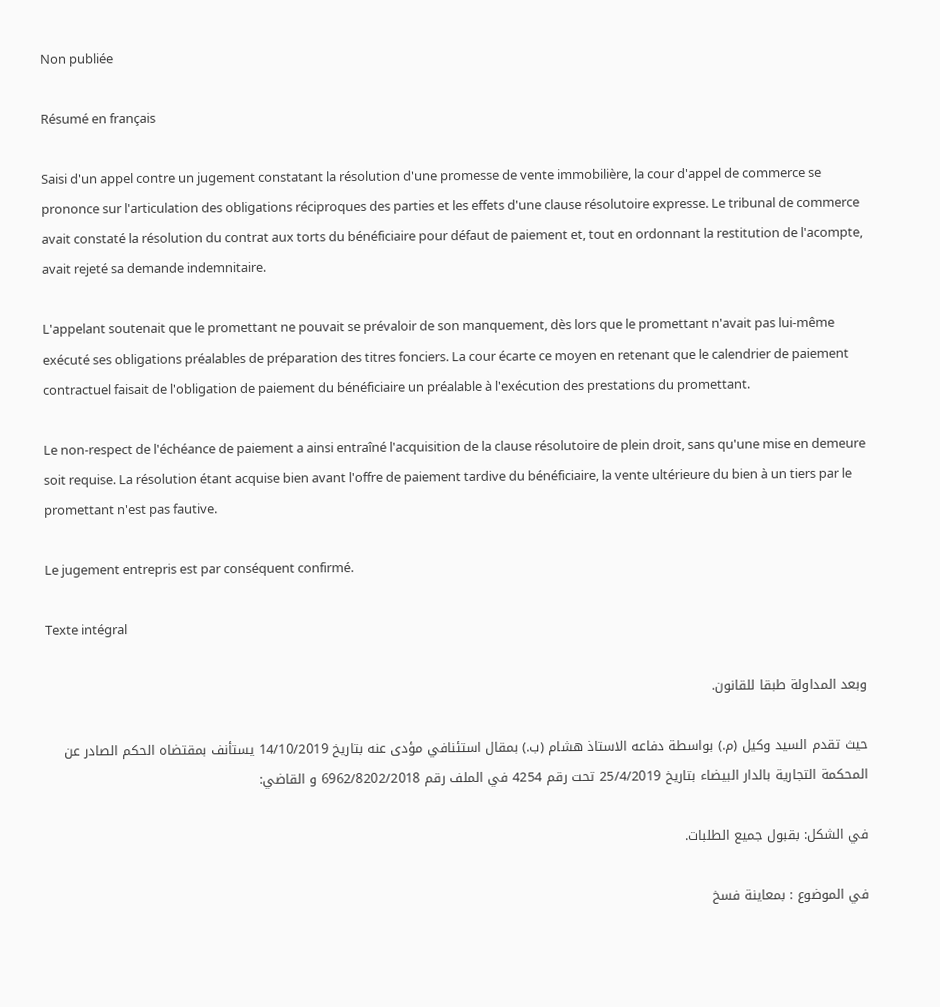Non publiée

Résumé en français

Saisi d'un appel contre un jugement constatant la résolution d'une promesse de vente immobilière, la cour d'appel de commerce se prononce sur l'articulation des obligations réciproques des parties et les effets d'une clause résolutoire expresse. Le tribunal de commerce avait constaté la résolution du contrat aux torts du bénéficiaire pour défaut de paiement et, tout en ordonnant la restitution de l'acompte, avait rejeté sa demande indemnitaire.

L'appelant soutenait que le promettant ne pouvait se prévaloir de son manquement, dès lors que le promettant n'avait pas lui-même exécuté ses obligations préalables de préparation des titres fonciers. La cour écarte ce moyen en retenant que le calendrier de paiement contractuel faisait de l'obligation de paiement du bénéficiaire un préalable à l'exécution des prestations du promettant.

Le non-respect de l'échéance de paiement a ainsi entraîné l'acquisition de la clause résolutoire de plein droit, sans qu'une mise en demeure soit requise. La résolution étant acquise bien avant l'offre de paiement tardive du bénéficiaire, la vente ultérieure du bien à un tiers par le promettant n'est pas fautive.

Le jugement entrepris est par conséquent confirmé.

Texte intégral

وبعد المداولة طبقا للقانون.

حيث تقدم السيد وكيل (م.) بواسطة دفاعه الاستاذ هشام (ب.) بمقال استئنافي مؤدى عنه بتاريخ 14/10/2019 يستأنف بمقتضاه الحكم الصادر عن المحكمة التجارية بالدار البيضاء بتاريخ 25/4/2019 تحت رقم 4254 في الملف رقم 6962/8202/2018 و القاضي:

في الشكل: بقبول جميع الطلبات.

في الموضوع : بمعاينة فسخ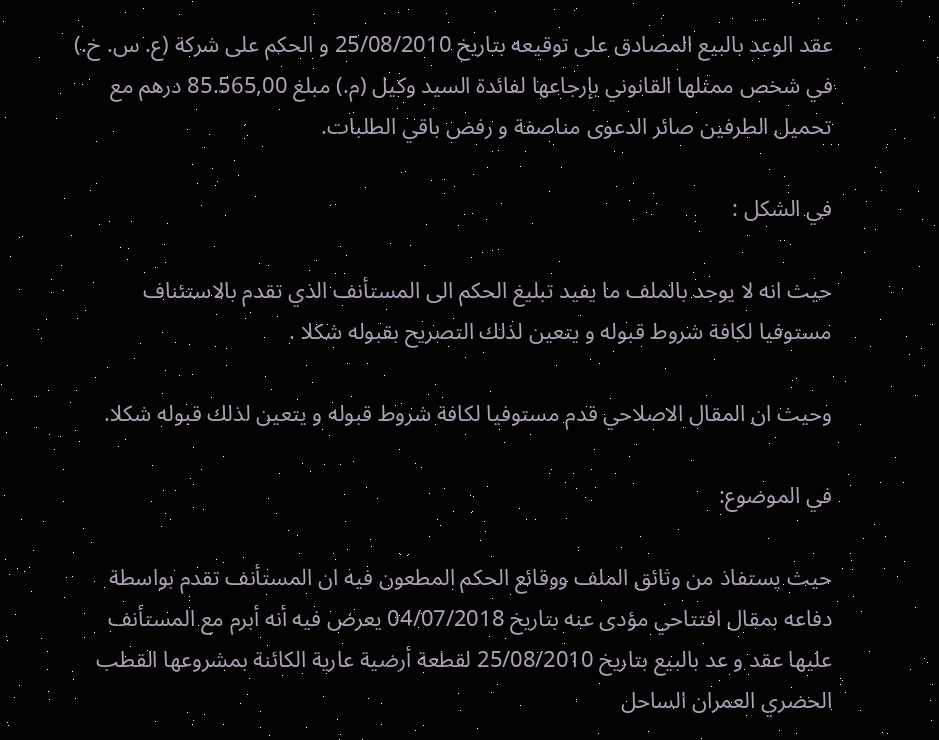عقد الوعد بالبيع المصادق على توقيعه بتاريخ 25/08/2010 و الحكم على شركة (ع. س. خ.) في شخص ممثلها القانوني بإرجاعها لفائدة السيد وكيل (م.) مبلغ 85.565,00 درهم مع تحميل الطرفين صائر الدعوى مناصفة و رفض باقي الطلبات.

في الشكل :

حيث انه لا يوجد بالملف ما يفيد تبليغ الحكم الى المستأنف الذي تقدم بالاستئناف مستوفيا لكافة شروط قبوله و يتعين لذلك التصريح بقبوله شكلا .

وحيث ان المقال الاصلاحي قدم مستوفيا لكافة شروط قبوله و يتعين لذلك قبوله شكلا.

في الموضوع:

حيث يستفاذ من وثائق الملف ووقائع الحكم المطعون فيه ان المستأنف تقدم بواسطة دفاعه بمقال افتتاحي مؤدى عنه بتاريخ 04/07/2018 يعرض فيه أنه أبرم مع المستأنف عليها عقد و عد بالبيع بتاريخ 25/08/2010 لقطعة أرضية عارية الكائنة بمشروعها القطب الحضري العمران الساحل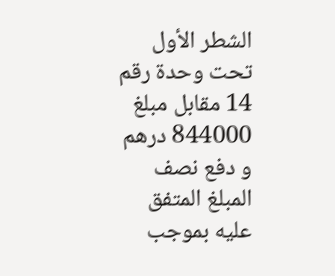الشطر الأول تحت وحدة رقم 14 مقابل مبلغ 844000 درهم و دفع نصف المبلغ المتفق عليه بموجب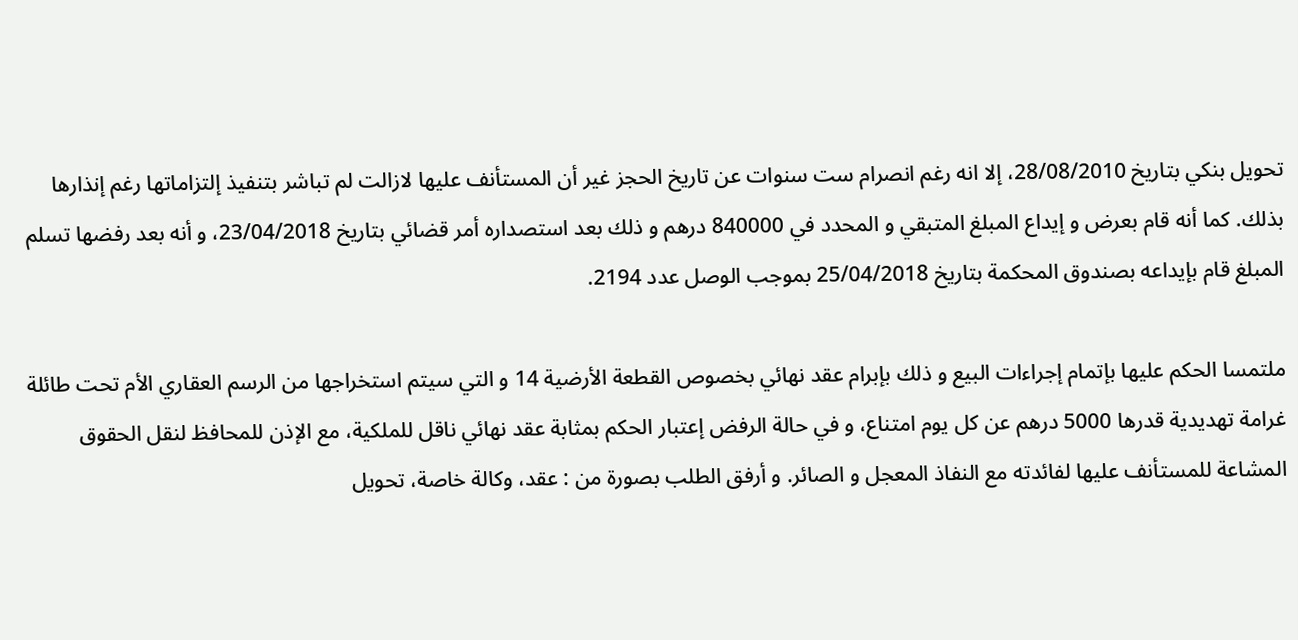تحويل بنكي بتاريخ 28/08/2010، إلا انه رغم انصرام ست سنوات عن تاريخ الحجز غير أن المستأنف عليها لازالت لم تباشر بتنفيذ إلتزاماتها رغم إنذارها بذلك. كما أنه قام بعرض و إيداع المبلغ المتبقي و المحدد في 840000 درهم و ذلك بعد استصداره أمر قضائي بتاريخ 23/04/2018، و أنه بعد رفضها تسلم المبلغ قام بإيداعه بصندوق المحكمة بتاريخ 25/04/2018 بموجب الوصل عدد 2194.

ملتمسا الحكم عليها بإتمام إجراءات البيع و ذلك بإبرام عقد نهائي بخصوص القطعة الأرضية 14 و التي سيتم استخراجها من الرسم العقاري الأم تحت طائلة غرامة تهديدية قدرها 5000 درهم عن كل يوم امتناع، و في حالة الرفض إعتبار الحكم بمثابة عقد نهائي ناقل للملكية، مع الإذن للمحافظ لنقل الحقوق المشاعة للمستأنف عليها لفائدته مع النفاذ المعجل و الصائر. و أرفق الطلب بصورة من : عقد، وكالة خاصة، تحويل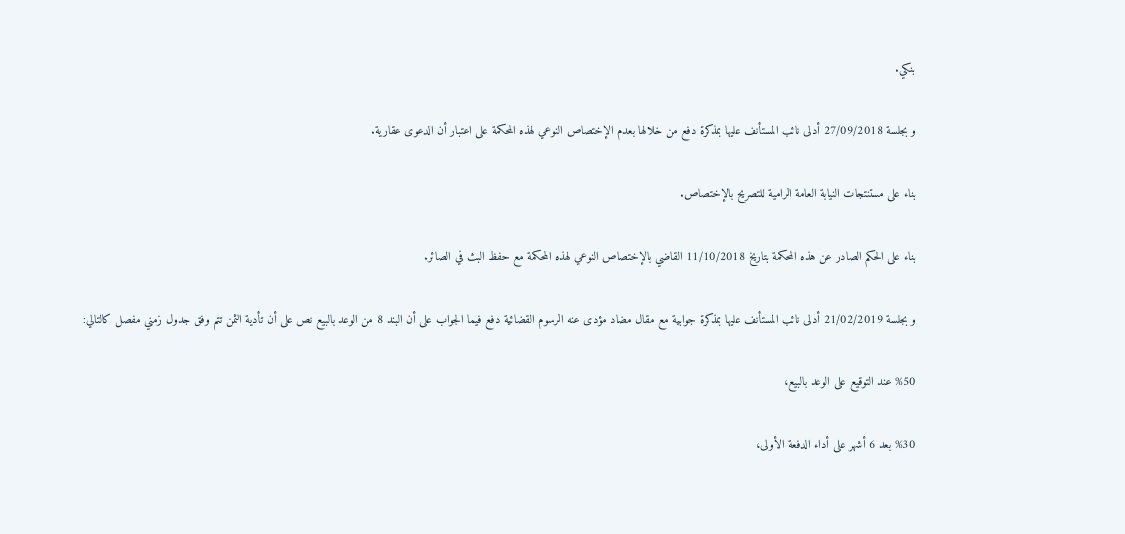بنكي.

و بجلسة 27/09/2018 أدلى نائب المستأنف عليها بمذكرة دفع من خلالها بعدم الإختصاص النوعي لهذه المحكمة على اعتبار أن الدعوى عقارية.

بناء على مستنتجات النيابة العامة الرامية للتصريح بالإختصاص.

بناء على الحكم الصادر عن هذه المحكمة بتاريخ 11/10/2018 القاضي بالإختصاص النوعي لهذه المحكمة مع حفظ البث في الصائر.

و بجلسة 21/02/2019 أدلى نائب المستأنف عليها بمذكرة جوابية مع مقال مضاد مؤدى عنه الرسوم القضائية دفع فيما الجواب على أن البند 8 من الوعد بالبيع نص على أن تأدية الثمن تتم وفق جدول زمني مفصل كالتالي:

%50 عند التوقيع على الوعد بالبيع،

%30 بعد 6 أشهر على أداء الدفعة الأولى،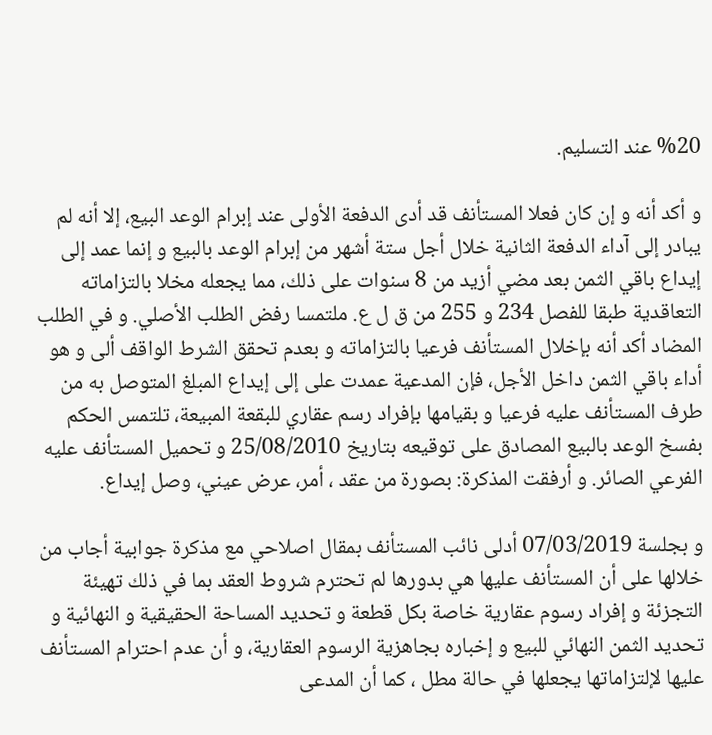%20 عند التسليم.

و أكد أنه و إن كان فعلا المستأنف قد أدى الدفعة الأولى عند إبرام الوعد البيع، إلا أنه لم يبادر إلى آداء الدفعة الثانية خلال أجل ستة أشهر من إبرام الوعد بالبيع و إنما عمد إلى إيداع باقي الثمن بعد مضي أزيد من 8 سنوات على ذلك، مما يجعله مخلا بالتزاماته التعاقدية طبقا للفصل 234 و 255 من ق ل ع. ملتمسا رفض الطلب الأصلي. و في الطلب المضاد أكد أنه بإخلال المستأنف فرعيا بالتزاماته و بعدم تحقق الشرط الواقف ألى و هو أداء باقي الثمن داخل الأجل، فإن المدعية عمدت على إلى إيداع المبلغ المتوصل به من طرف المستأنف عليه فرعيا و بقيامها بإفراد رسم عقاري للبقعة المبيعة، تلتمس الحكم بفسخ الوعد بالبيع المصادق على توقيعه بتاريخ 25/08/2010 و تحميل المستأنف عليه الفرعي الصائر. و أرفقت المذكرة: بصورة من عقد ، أمر، عرض عيني، وصل إيداع.

و بجلسة 07/03/2019 أدلى نائب المستأنف بمقال اصلاحي مع مذكرة جوابية أجاب من خلالها على أن المستأنف عليها هي بدورها لم تحترم شروط العقد بما في ذلك تهيئة التجزئة و إفراد رسوم عقارية خاصة بكل قطعة و تحديد المساحة الحقيقية و النهائية و تحديد الثمن النهائي للبيع و إخباره بجاهزية الرسوم العقارية، و أن عدم احترام المستأنف عليها لإلتزاماتها يجعلها في حالة مطل ، كما أن المدعى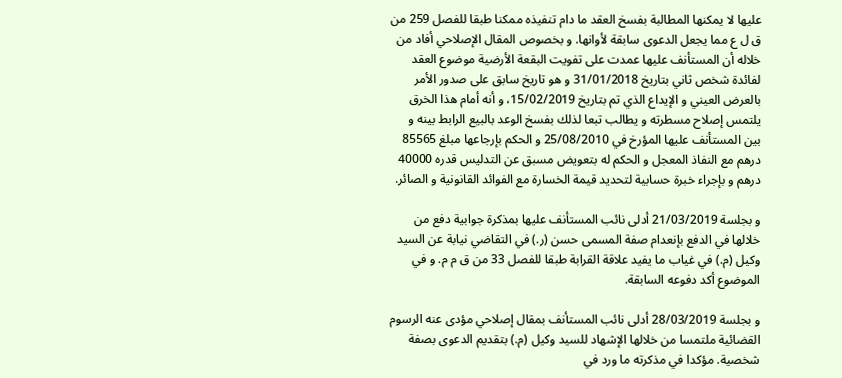عليها لا يمكنها المطالبة بفسخ العقد ما دام تنفيذه ممكنا طبقا للفصل 259 من ق ل ع مما يجعل الدعوى سابقة لأوانها. و بخصوص المقال الإصلاحي أفاد من خلاله أن المستأنف عليها عمدت على تفويت البقعة الأرضية موضوع العقد لفائدة شخص ثاني بتاريخ 31/01/2018 و هو تاريخ سابق على صدور الأمر بالعرض العيني و الإيداع الذي تم بتاريخ 15/02/2019، و أنه أمام هذا الخرق يلتمس إصلاح مسطرته و يطالب تبعا لذلك بفسخ الوعد بالبيع الرابط بينه و بين المستأنف عليها المؤرخ في 25/08/2010 و الحكم بإرجاعها مبلغ 85565 درهم مع النفاذ المعجل و الحكم له بتعويض مسبق عن التدليس قدره 40000 درهم و بإجراء خبرة حسابية لتحديد قيمة الخسارة مع الفوائد القانونية و الصائر.

و بجلسة 21/03/2019 أدلى نائب المستأنف عليها بمذكرة جوابية دفع من خلالها في الدفع بإنعدام صفة المسمى حسن (ر.) في التقاضي نيابة عن السيد وكيل (م.) في غياب ما يفيد علاقة القرابة طبقا للفصل 33 من ق م م. و في الموضوع أكد دفوعه السابقة.

و بجلسة 28/03/2019 أدلى نائب المستأنف بمقال إصلاحي مؤدى عنه الرسوم القضائية ملتمسا من خلالها الإشهاد للسيد وكيل (م.) بتقديم الدعوى بصفة شخصية. مؤكدا في مذكرته ما ورد في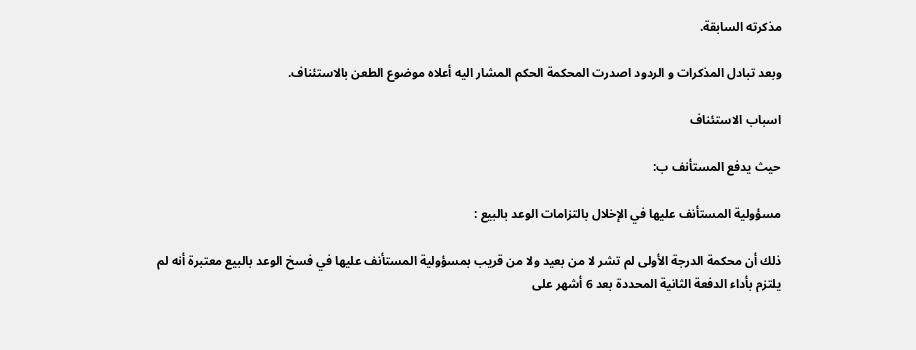مذكرته السابقة.

وبعد تبادل المذكرات و الردود اصدرت المحكمة الحكم المشار اليه أعلاه موضوع الطعن بالاستئناف.

اسباب الاستئناف

حيث يدفع المستأنف ب:

مسؤولية المستأنف عليها في الإخلال بالتزامات الوعد بالبيع :

ذلك أن محكمة الدرجة الأولى لم تشر لا من بعيد ولا من قريب بمسؤولية المستأنف عليها في فسخ الوعد بالبيع معتبرة أنه لم يلتزم بأداء الدفعة الثانية المحددة بعد 6 أشهر على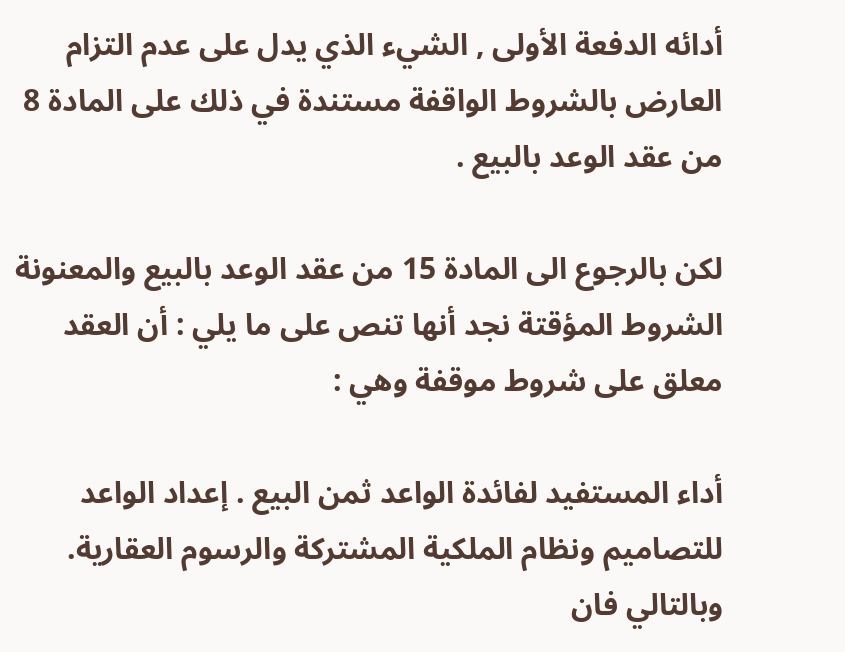أدائه الدفعة الأولى , الشيء الذي يدل على عدم التزام العارض بالشروط الواقفة مستندة في ذلك على المادة 8 من عقد الوعد بالبيع .

لكن بالرجوع الى المادة 15 من عقد الوعد بالبيع والمعنونة الشروط المؤقتة نجد أنها تنص على ما يلي : أن العقد معلق على شروط موقفة وهي :

أداء المستفيد لفائدة الواعد ثمن البيع . إعداد الواعد للتصاميم ونظام الملكية المشتركة والرسوم العقارية. وبالتالي فان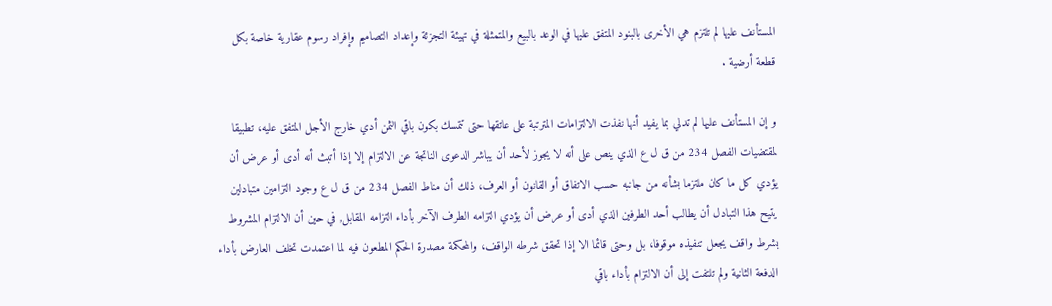المستأنف عليها لم تلتزم هي الأخرى بالبنود المتفق عليها في الوعد بالبيع والمتمثلة في تهيئة التجزئة وإعداد التصاميم وإفراد رسوم عقارية خاصة بكل قطعة أرضية .

و إن المستأنف عليها لم تدلي بما يفيد أنها نفذت الالتزامات المترتبة على عاتقها حتى تتمسك بكون باقي الثمن أدي خارج الأجل المتفق عليه، تطبيقا لمقتضيات الفصل 234 من ق ل ع الذي ينص على أنه لا يجوز لأحد أن يباشر الدعوى الناتجة عن الالتزام إلا إذا أتبث أنه أدى أو عرض أن يؤدي كل ما كان ملتزما بشأنه من جانبه حسب الاتفاق أو القانون أو العرف، ذلك أن مناط الفصل 234 من ق ل ع وجود التزامین متبادلين يتيح هذا التبادل أن يطالب أحد الطرفين الذي أدى أو عرض أن يؤدي التزامه الطرف الآخر بأداء التزامه المقابل, في حين أن الالتزام المشروط بشرط واقف يجعل تنفيذه موقوفا، بل وحتى قائما الا إذا تحقق شرطه الواقف، والمحكمة مصدرة الحكم المطعون فيه لما اعتمدت تخلف العارض بأداء الدفعة الثانية ولم تلتفت إلى أن الالتزام بأداء باقي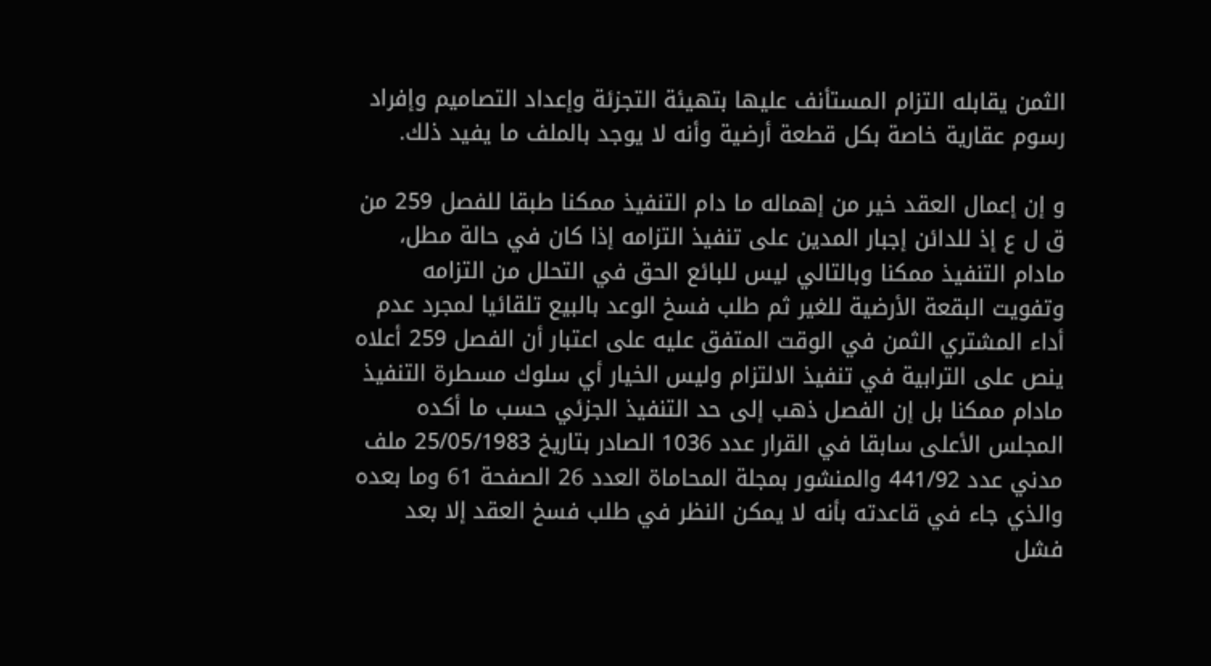الثمن يقابله التزام المستأنف عليها بتهيئة التجزئة وإعداد التصاميم وإفراد رسوم عقارية خاصة بكل قطعة أرضية وأنه لا يوجد بالملف ما يفيد ذلك.

و إن إعمال العقد خير من إهماله ما دام التنفيذ ممكنا طبقا للفصل 259 من ق ل ع إذ للدائن إجبار المدين على تنفيذ التزامه إذا كان في حالة مطل، مادام التنفيذ ممكنا وبالتالي ليس للبائع الحق في التحلل من التزامه وتفويت البقعة الأرضية للغير ثم طلب فسخ الوعد بالبيع تلقائيا لمجرد عدم أداء المشتري الثمن في الوقت المتفق عليه على اعتبار أن الفصل 259 أعلاه ينص على الترابية في تنفيذ الالتزام وليس الخيار أي سلوك مسطرة التنفيذ مادام ممكنا بل إن الفصل ذهب إلى حد التنفيذ الجزئي حسب ما أكده المجلس الأعلى سابقا في القرار عدد 1036 الصادر بتاريخ 25/05/1983 ملف مدني عدد 441/92 والمنشور بمجلة المحاماة العدد 26 الصفحة 61 وما بعده والذي جاء في قاعدته بأنه لا يمكن النظر في طلب فسخ العقد إلا بعد فشل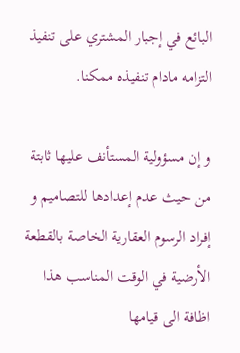البائع في إجبار المشتري على تنفيذ التزامه مادام تنفيذه ممكنا.

و إن مسؤولية المستأنف عليها ثابتة من حيث عدم إعدادها للتصاميم و إفراد الرسوم العقارية الخاصة بالقطعة الأرضية في الوقت المناسب هذا اظافة الى قيامها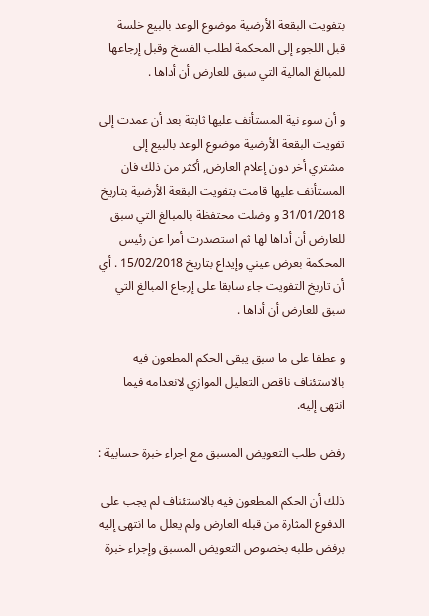بتفويت البقعة الأرضية موضوع الوعد بالبيع خلسة قبل اللجوء إلى المحكمة لطلب الفسخ وقبل إرجاعها للمبالغ المالية التي سبق للعارض أن أداها .

و أن سوء نية المستأنف عليها ثابتة بعد أن عمدت إلى تفويت البقعة الأرضية موضوع الوعد بالبيع إلى مشتري أخر دون إعلام العارض, أكثر من ذلك فان المستأنف عليها قامت بتفويت البقعة الأرضية بتاريخ 31/01/2018 و وضلت محتفظة بالمبالغ التي سبق للعارض أن أداها لها ثم استصدرت أمرا عن رئيس المحكمة بعرض عيني وإيداع بتاریخ 15/02/2018 . أي أن تاريخ التفويت جاء سابقا على إرجاع المبالغ التي سبق للعارض أن أداها .

و عطفا على ما سبق يبقى الحكم المطعون فيه بالاستئناف ناقص التعليل الموازي لانعدامه فيما انتهى إليه.

رفض طلب التعويض المسبق مع اجراء خبرة حسابية :

ذلك أن الحكم المطعون فيه بالاستئناف لم يجب على الدفوع المثارة من قبله العارض ولم يعلل ما انتهى إليه برفض طلبه بخصوص التعويض المسبق وإجراء خبرة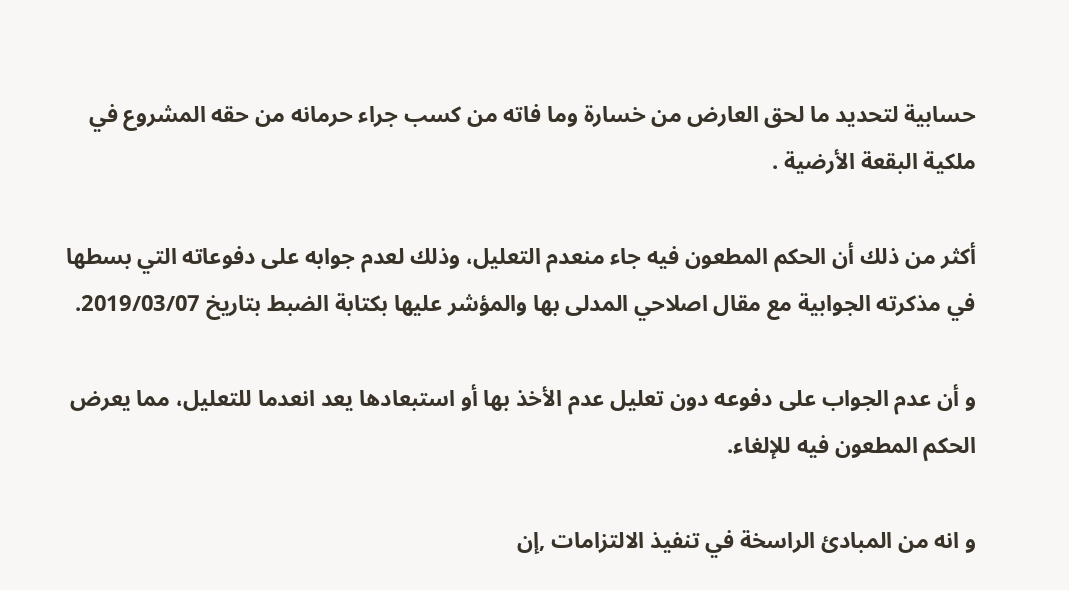حسابية لتحديد ما لحق العارض من خسارة وما فاته من كسب جراء حرمانه من حقه المشروع في ملكية البقعة الأرضية .

أكثر من ذلك أن الحكم المطعون فيه جاء منعدم التعليل، وذلك لعدم جوابه على دفوعاته التي بسطها في مذكرته الجوابية مع مقال اصلاحي المدلى بها والمؤشر عليها بكتابة الضبط بتاريخ 2019/03/07.

و أن عدم الجواب على دفوعه دون تعلیل عدم الأخذ بها أو استبعادها يعد انعدما للتعليل، مما يعرض الحكم المطعون فيه للإلغاء.

و انه من المبادئ الراسخة في تنفيذ الالتزامات ,إن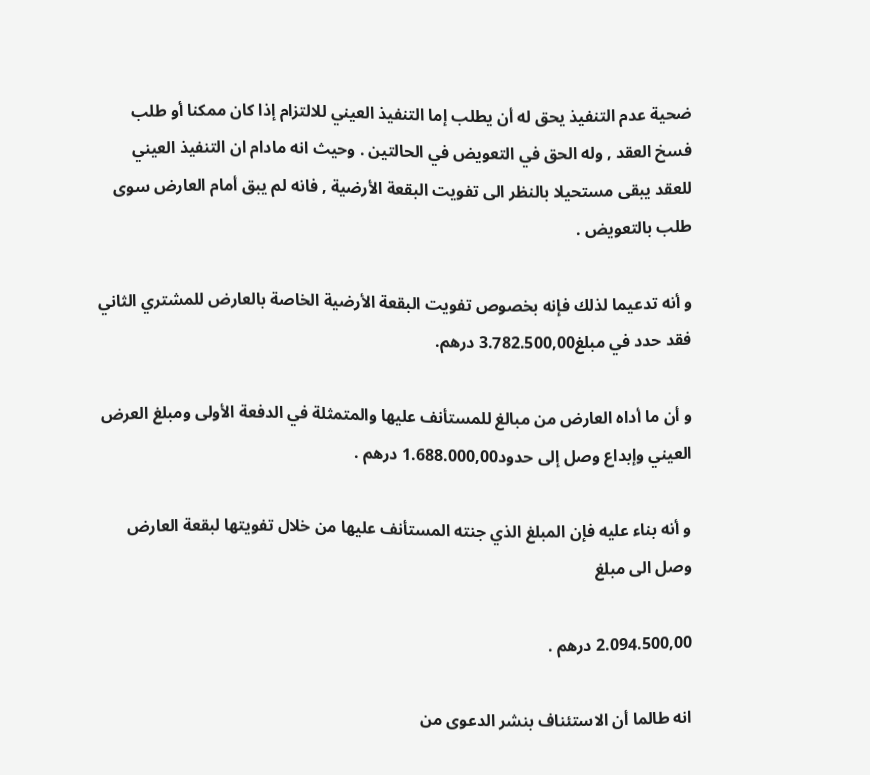ضحية عدم التنفيذ يحق له أن يطلب إما التنفيذ العيني للالتزام إذا كان ممكنا أو طلب فسخ العقد , وله الحق في التعويض في الحالتين . وحيث انه مادام ان التنفيذ العيني للعقد يبقى مستحيلا بالنظر الى تفويت البقعة الأرضية , فانه لم يبق أمام العارض سوى طلب بالتعويض .

و أنه تدعيما لذلك فإنه بخصوص تفويت البقعة الأرضية الخاصة بالعارض للمشتري الثاني فقد حدد في مبلغ3.782.500,00 درهم.

و أن ما أداه العارض من مبالغ للمستأنف عليها والمتمثلة في الدفعة الأولى ومبلغ العرض العيني وإبداع وصل إلى حدود1.688.000,00 درهم .

و أنه بناء عليه فإن المبلغ الذي جنته المستأنف عليها من خلال تفويتها لبقعة العارض وصل الى مبلغ

2.094.500,00 درهم .

انه طالما أن الاستئناف بنشر الدعوى من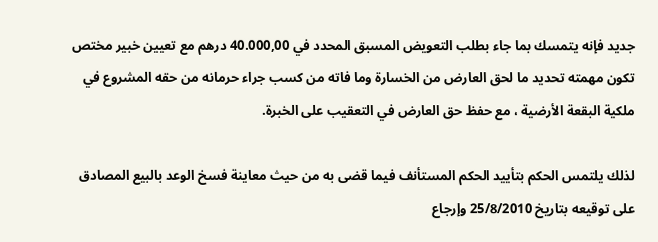جديد فإنه يتمسك بما جاء بطلب التعويض المسبق المحدد في 40.000,00 درهم مع تعيين خبير مختص تكون مهمته تحديد ما لحق العارض من الخسارة وما فاته من کسب جراء حرمانه من حقه المشروع في ملكية البقعة الأرضية ، مع حفظ حق العارض في التعقيب على الخبرة.

لذلك يلتمس الحكم بتأييد الحكم المستأنف فيما قضى به من حيث معاينة فسخ الوعد بالبيع المصادق على توقيعه بتاريخ 25/8/2010 وإرجاع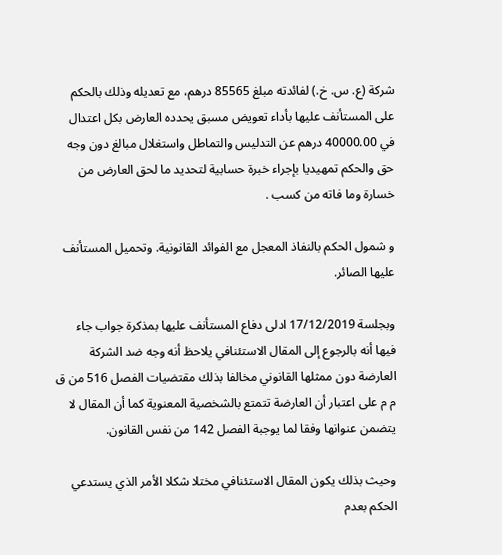شركة (ع. س. خ.) لفائدته مبلغ 85565 درهم، مع تعديله وذلك بالحكم على المستأنف عليها بأداء تعويض مسبق يحدده العارض بكل اعتدال في 40000.00 درهم عن التدليس والتماطل واستغلال مبالغ دون وجه حق والحكم تمهيديا بإجراء خبرة حسابية لتحديد ما لحق العارض من خسارة وما فاته من کسب .

و شمول الحكم بالنفاذ المعجل مع الفوائد القانونية. وتحميل المستأنف عليها الصائر.

وبجلسة 17/12/2019 ادلى دفاع المستأنف عليها بمذكرة جواب جاء فيها أنه بالرجوع إلى المقال الاستئنافي يلاحظ أنه وجه ضد الشركة العارضة دون ممثلها القانوني مخالفا بذلك مقتضيات الفصل 516 من ق م م على اعتبار أن العارضة تتمتع بالشخصية المعنوية كما أن المقال لا يتضمن عنوانها وفقا لما يوجبة الفصل 142 من نفس القانون.

وحيث بذلك يكون المقال الاستئنافي مختلا شكلا الأمر الذي يستدعي الحكم بعدم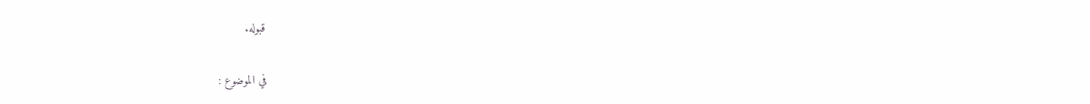قبوله.

في الموضوع :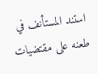استند المستأنف في طعنه على مقتضيات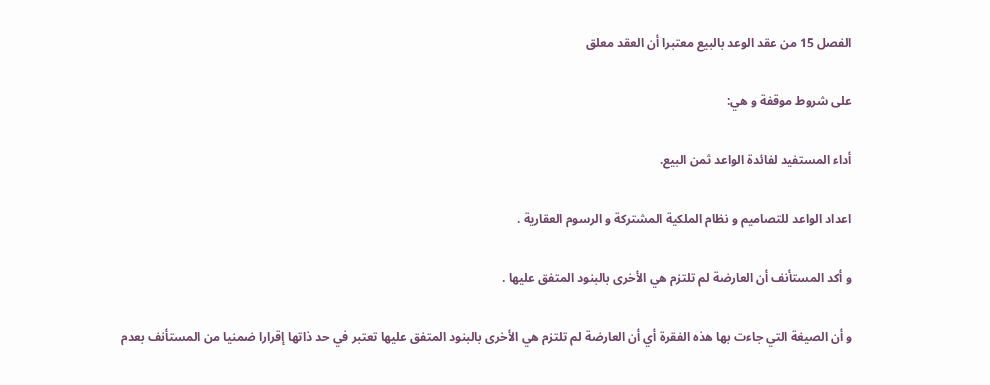الفصل 15 من عقد الوعد بالبيع معتبرا أن العقد معلق

علی شروط موقفة و هي:

أداء المستفيد لفائدة الواعد ثمن البيع.

اعداد الواعد للتصاميم و نظام الملكية المشتركة و الرسوم العقارية .

و أكد المستأنف أن العارضة لم تلتزم هي الأخرى بالبنود المتفق عليها .

و أن الصيغة التي جاءت بها هذه الفقرة أي أن العارضة لم تلتزم هي الأخرى بالبنود المتفق عليها تعتبر في حد ذاتها إقرارا ضمنيا من المستأنف بعدم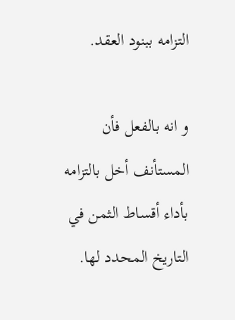التزامه ببنود العقد.

و انه بالفعل فأن المستأنف أخل بالتزامه بأداء أقساط الثمن في التاريخ المحدد لها.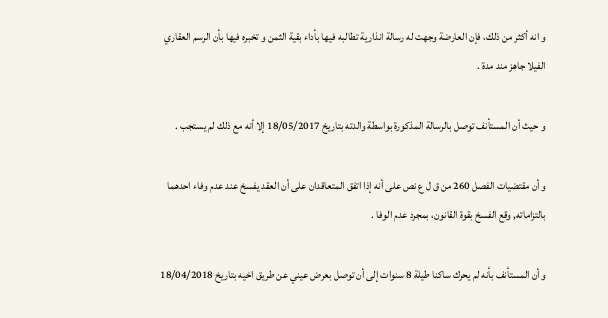و انه أكثر من ذلك، فإن العارضة وجهت له رسالة انذارية تطالبه فيها بأداء بقية الثمن و تخبره فيها بأن الرسم العقاري الفيلا جاهز مند مدة .

و حيث أن المستأنف توصل بالرسالة المذكورة بواسطة والدته بتاريخ 18/05/2017 إلا أنه مع ذلك لم يستجب .

و أن مقتضيات الفصل 260 من ق ل ع نص على أنه إذا اتفق المتعاقدان على أن العقد يفسخ عند عدم وفاء احدهما بالتزاماته, وقع الفسخ بقوة القانون، بمجرد عدم الوفا .

و أن المستأنف بأنه لم يحرك ساكنا طيلة 8 سنوات إلى أن توصل بعرض عيني عن طريق اخيه بتاريخ 18/04/2018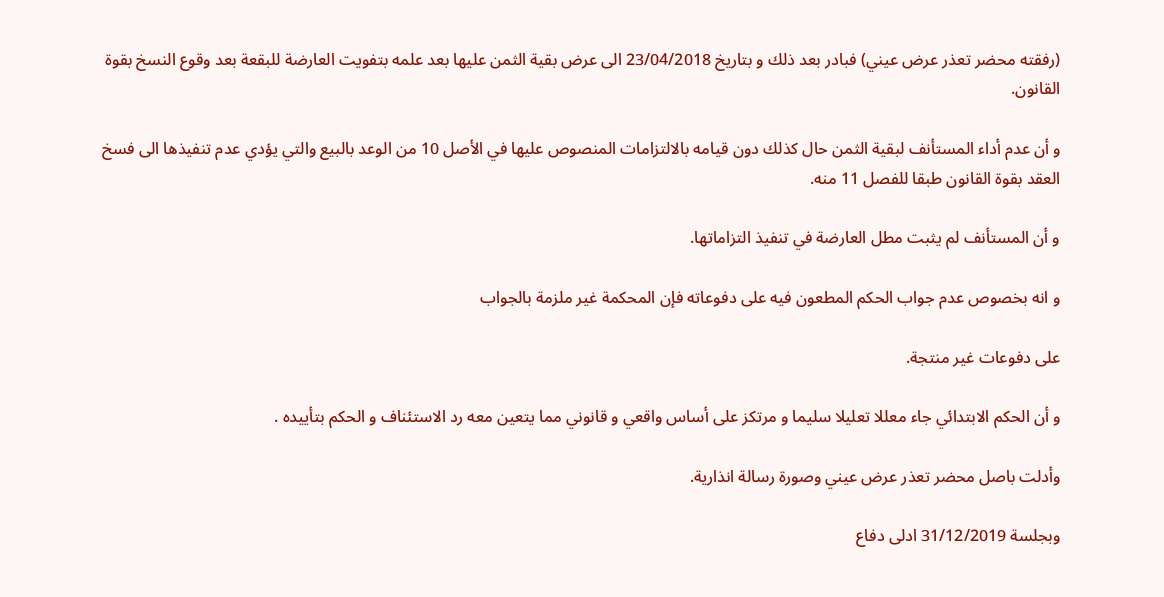(رفقته محضر تعذر عرض عيني) فبادر بعد ذلك و بتاريخ 23/04/2018 الى عرض بقية الثمن عليها بعد علمه بتفويت العارضة للبقعة بعد وقوع النسخ بقوة القانون.

و أن عدم أداء المستأنف لبقية الثمن حال كذلك دون قيامه بالالتزامات المنصوص عليها في الأصل 10 من الوعد بالبيع والتي يؤدي عدم تنفيذها الى فسخ العقد بقوة القانون طبقا للفصل 11 منه.

و أن المستأنف لم يثبت مطل العارضة في تنفيذ التزاماتها.

و انه بخصوص عدم جواب الحكم المطعون فيه على دفوعاته فإن المحكمة غير ملزمة بالجواب

على دفوعات غير منتجة.

و أن الحكم الابتدائي جاء معللا تعليلا سليما و مرتكز على أساس واقعي و قانوني مما يتعين معه رد الاستئناف و الحكم بتأييده .

وأدلت باصل محضر تعذر عرض عيني وصورة رسالة انذارية.

وبجلسة 31/12/2019 ادلى دفاع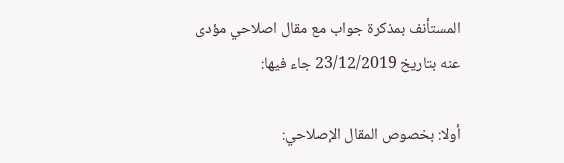المستأنف بمذكرة جواب مع مقال اصلاحي مؤدى عنه بتاريخ 23/12/2019 جاء فيها:

أولا: بخصوص المقال الإصلاحي: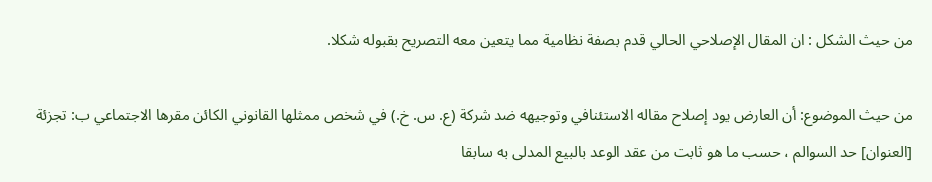من حيث الشكل : ان المقال الإصلاحي الحالي قدم بصفة نظامية مما يتعين معه التصريح بقبوله شكلا.

من حيث الموضوع: أن العارض يود إصلاح مقاله الاستئنافي وتوجيهه ضد شركة (ع. س. خ.) في شخص ممثلها القانوني الكائن مقرها الاجتماعي ب: تجزئة [العنوان] حد السوالم ، حسب ما هو ثابت من عقد الوعد بالبيع المدلى به سابقا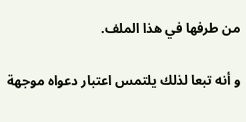من طرفها في هذا الملف.

و أنه تبعا لذلك يلتمس اعتبار دعواه موجهة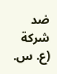ضد شركة (ع. س.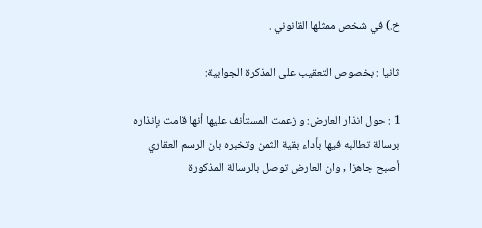خ.) في شخص ممثلها القانوني .

ثانيا : بخصوص التعقيب على المذكرة الجوابية:

1 : حول انذار العارض: و زعمت المستأنف عليها أنها قامت بإنذاره برسالة تطالبه فيها بأداء بقية الثمن وتخبره بان الرسم العقاري أصبح جاهزا , وان العارض توصل بالرسالة المذكورة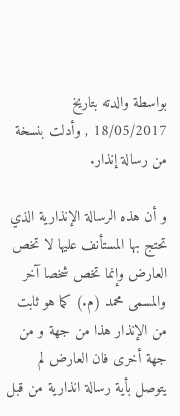بواسطة والدته بتاریخ 18/05/2017 , وأدلت بنسخة من رسالة إنذار.

و أن هذه الرسالة الإنذارية الذي تحتج بها المستأنف عليها لا تخص العارض وإنما تخص شخصا آخر والمسمى محمد (م.) كما هو ثابت من الإنذار هذا من جهة و من جهة أخرى فان العارض لم يتوصل بأية رسالة انذارية من قبل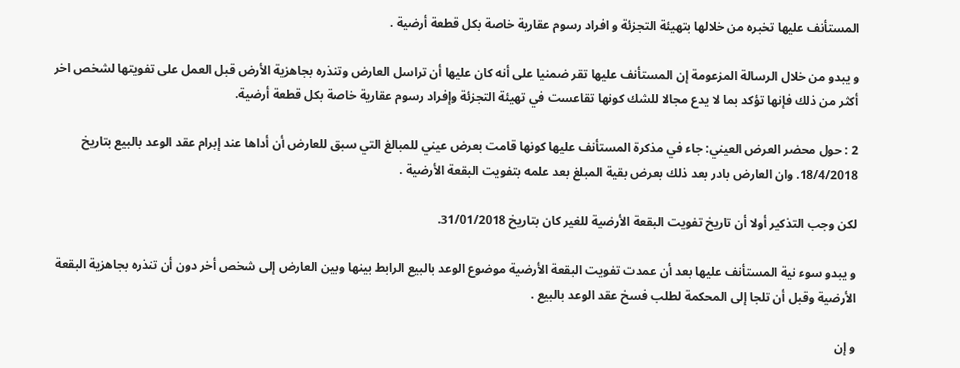المستأنف عليها تخبره من خلالها بتهيئة التجزئة و افراد رسوم عقارية خاصة بكل قطعة أرضية .

و يبدو من خلال الرسالة المزعومة إن المستأنف عليها تقر ضمنيا على أنه كان عليها أن تراسل العارض وتنذره بجاهزية الأرض قبل العمل على تفويتها لشخص اخر أكثر من ذلك فإنها تؤكد بما لا يدع مجالا للشك كونها تقاعست في تهيئة التجزئة وإفراد رسوم عقارية خاصة بكل قطعة أرضية.

2 : حول محضر العرض العيني: جاء في مذكرة المستأنف عليها كونها قامت بعرض عيني للمبالغ التي سبق للعارض أن أداها عند إبرام عقد الوعد بالبيع بتاریخ 18/4/2018. وان العارض بادر بعد ذلك بعرض بقية المبلغ بعد علمه بتفويت البقعة الأرضية .

لكن وجب التذكير أولا أن تاريخ تفويت البقعة الأرضية للغير كان بتاريخ 31/01/2018.

و يبدو سوء نية المستأنف عليها بعد أن عمدت تفويت البقعة الأرضية موضوع الوعد بالبيع الرابط بينها وبين العارض إلى شخص أخر دون أن تنذره بجاهزية البقعة الأرضية وقبل أن تلجا إلى المحكمة لطلب فسخ عقد الوعد بالبيع .

و إن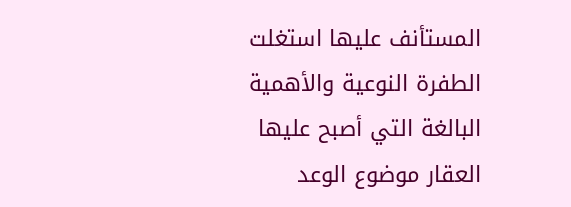المستأنف عليها استغلت الطفرة النوعية والأهمية البالغة التي أصبح عليها العقار موضوع الوعد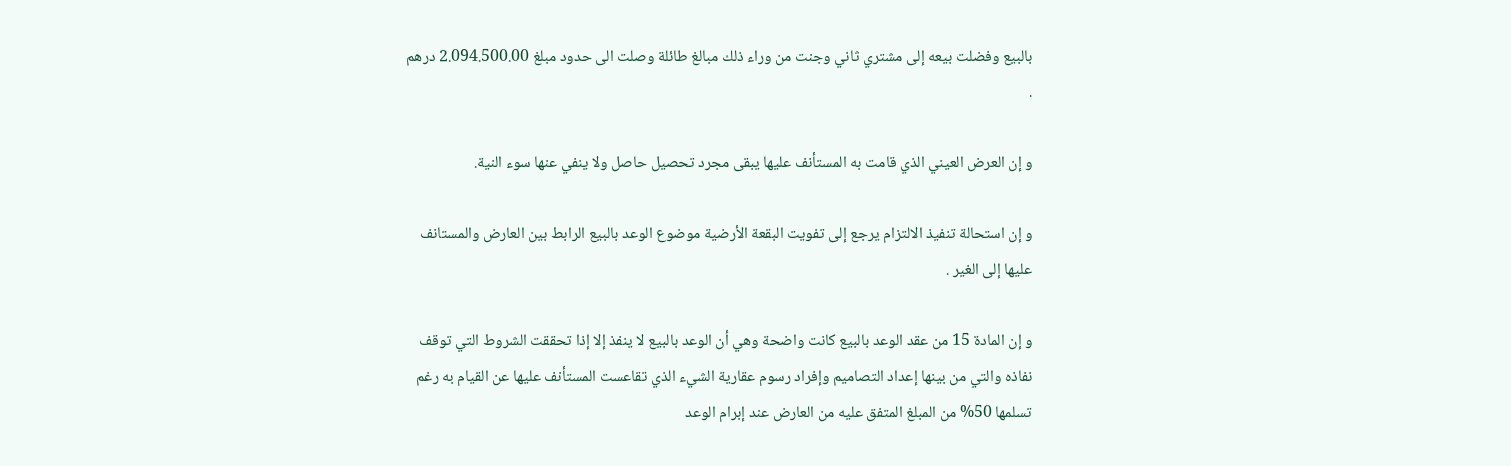بالبيع وفضلت بيعه إلى مشتري ثاني وجنت من وراء ذلك مبالغ طائلة وصلت الى حدود مبلغ 2.094.500.00 درهم .

و إن العرض العيني الذي قامت به المستأنف عليها يبقى مجرد تحصيل حاصل ولا ينفي عنها سوء النية.

و إن استحالة تنفيذ الالتزام يرجع إلى تفويت البقعة الأرضية موضوع الوعد بالبيع الرابط بين العارض والمستانف عليها إلى الغير .

و إن المادة 15 من عقد الوعد بالبيع كانت واضحة وهي أن الوعد بالبيع لا ينفذ إلا إذا تحققت الشروط التي توقف نفاذه والتي من بينها إعداد التصاميم وإفراد رسوم عقارية الشيء الذي تقاعست المستأنف عليها عن القيام به رغم تسلمها 50% من المبلغ المتفق عليه من العارض عند إبرام الوعد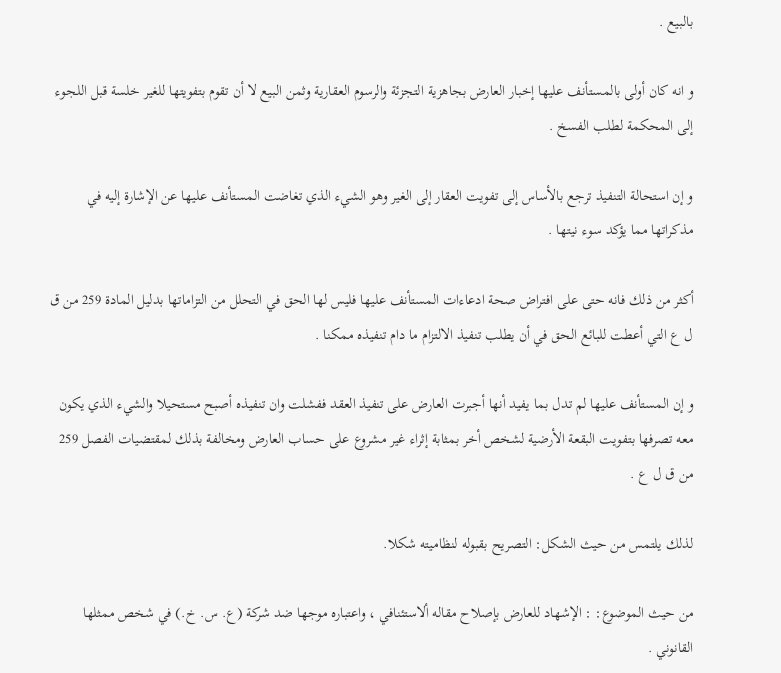بالبيع .

و انه كان أولى بالمستأنف عليها إخبار العارض بجاهزية التجزئة والرسوم العقارية وثمن البيع لا أن تقوم بتفويتها للغير خلسة قبل اللجوء إلى المحكمة لطلب الفسخ .

و إن استحالة التنفيذ ترجع بالأساس إلى تفويت العقار إلى الغير وهو الشيء الذي تغاضت المستأنف عليها عن الإشارة إليه في مذكراتها مما يؤكد سوء نيتها .

أكثر من ذلك فانه حتى على افتراض صحة ادعاءات المستأنف عليها فليس لها الحق في التحلل من التزاماتها بدليل المادة 259 من ق ل ع التي أعطت للبائع الحق في أن يطلب تنفيذ الالتزام ما دام تنفيذه ممكنا .

و إن المستأنف عليها لم تدل بما يفيد أنها أجبرت العارض على تنفيذ العقد ففشلت وان تنفيذه أصبح مستحيلا والشيء الذي يكون معه تصرفها بتفويت البقعة الأرضية لشخص أخر بمثابة إثراء غير مشروع على حساب العارض ومخالفة بذلك لمقتضيات الفصل 259 من ق ل ع .

لذلك يلتمس من حيث الشكل: التصريح بقبوله لنظاميته شكلا.

من حيث الموضوع: : الإشهاد للعارض بإصلاح مقاله ألاستئنافي ، واعتباره موجها ضد شركة (ع. س. خ.) في شخص ممثلها القانوني .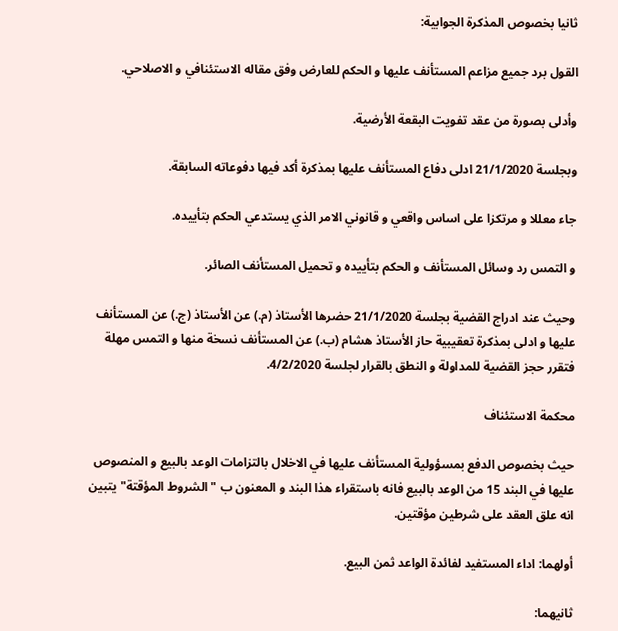ثانيا بخصوص المذكرة الجوابية:

القول برد جميع مزاعم المستأنف عليها و الحكم للعارض وفق مقاله الاستئنافي و الاصلاحي.

وأدلى بصورة من عقد تفويت البقعة الأرضية.

وبجلسة 21/1/2020 ادلى دفاع المستأنف عليها بمذكرة أكد فيها دفوعاته السابقة.

جاء معللا و مرتكزا على اساس واقعي و قانوني الامر الذي يستدعي الحكم بتأییده.

و التمس رد وسائل المستأنف و الحكم بتأييده و تحميل المستأنف الصائر.

وحيث عند ادراج القضية بجلسة 21/1/2020 حضرها الأستاذ (م.) عن الأستاذ (ج.) عن المستأنف عليها و ادلى بمذكرة تعقيبية حاز الأستاذ هشام (ب.) عن المستأنف نسخة منها و التمس مهلة فتقرر حجز القضية للمداولة و النطق بالقرار لجلسة 4/2/2020.

محكمة الاستئناف

حيث بخصوص الدفع بمسؤولية المستأنف عليها في الاخلال بالتزامات الوعد بالبيع و المنصوص عليها في البند 15 من الوعد بالبيع فانه باستقراء هذا البند و المعنون ب "الشروط المؤقتة" يتبين انه علق العقد على شرطين مؤقتين.

أولهما: اداء المستفيد لفائدة الواعد ثمن البيع.

ثانيهما: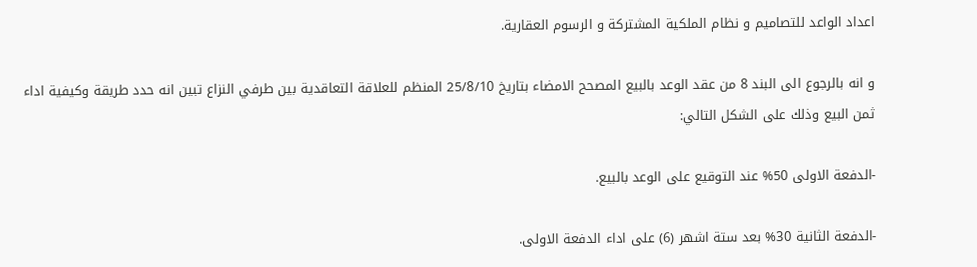اعداد الواعد للتصاميم و نظام الملكية المشتركة و الرسوم العقارية.

و انه بالرجوع الى البند 8 من عقد الوعد بالبيع المصحح الامضاء بتاريخ 25/8/10 المنظم للعلاقة التعاقدية بين طرفي النزاع تبين انه حدد طريقة وكيفية اداء ثمن البيع وذلك على الشكل التالي:

-الدفعة الاولى 50% عند التوقيع على الوعد بالبيع.

-الدفعة الثانية 30% بعد ستة اشهر (6) على اداء الدفعة الاولى.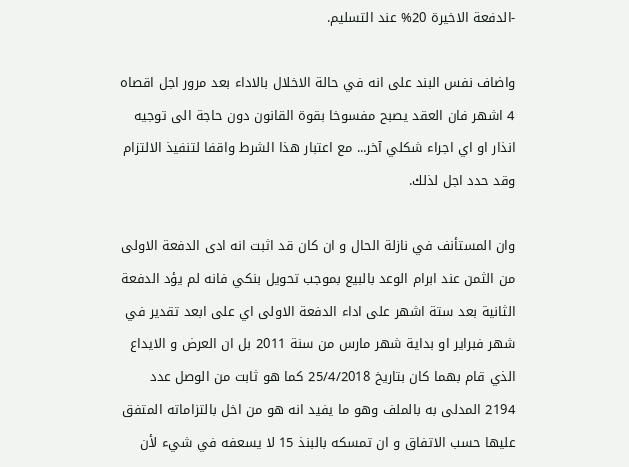-الدفعة الاخيرة 20% عند التسليم.

واضاف نفس البند على انه في حالة الاخلال بالاداء بعد مرور اجل اقصاه 4 اشهر فان العقد يصبح مفسوخا بقوة القانون دون حاجة الى توجيه انذار او اي اجراء شكلي آخر... مع اعتبار هذا الشرط واقفا لتنفيذ الالتزام وقد حدد اجل لذلك.

وان المستأنف في نازلة الحال و ان كان قد اثبت انه ادى الدفعة الاولى من الثمن عند ابرام الوعد بالبيع بموجب تحويل بنكي فانه لم يؤد الدفعة الثانية بعد ستة اشهر على اداء الدفعة الاولى اي على ابعد تقدير في شهر فبراير او بداية شهر مارس من سنة 2011 بل ان العرض و الايداع الذي قام بهما كان بتاريخ 25/4/2018 كما هو ثابت من الوصل عدد 2194 المدلى به بالملف وهو ما يفيد انه هو من اخل بالتزاماته المتفق عليها حسب الاتفاق و ان تمسكه بالبنذ 15 لا يسعفه في شيء لأن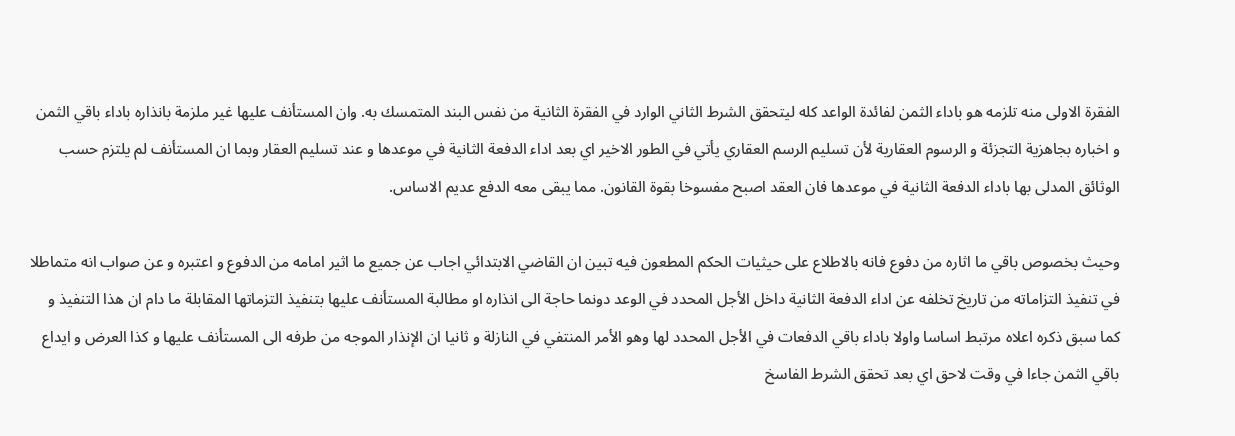الفقرة الاولى منه تلزمه هو باداء الثمن لفائدة الواعد كله ليتحقق الشرط الثاني الوارد في الفقرة الثانية من نفس البند المتمسك به. وان المستأنف عليها غير ملزمة بانذاره باداء باقي الثمن و اخباره بجاهزية التجزئة و الرسوم العقارية لأن تسليم الرسم العقاري يأتي في الطور الاخير اي بعد اداء الدفعة الثانية في موعدها و عند تسليم العقار وبما ان المستأنف لم يلتزم حسب الوثائق المدلى بها باداء الدفعة الثانية في موعدها فان العقد اصبح مفسوخا بقوة القانون. مما يبقى معه الدفع عديم الاساس.

وحيث بخصوص باقي ما اثاره من دفوع فانه بالاطلاع على حيثيات الحكم المطعون فيه تبين ان القاضي الابتدائي اجاب عن جميع ما اثير امامه من الدفوع و اعتبره و عن صواب انه متماطلا في تنفيذ التزاماته من تاريخ تخلفه عن اداء الدفعة الثانية داخل الأجل المحدد في الوعد دونما حاجة الى انذاره او مطالبة المستأنف عليها بتنفيذ التزماتها المقابلة ما دام ان هذا التنفيذ و كما سبق ذكره اعلاه مرتبط اساسا واولا باداء باقي الدفعات في الأجل المحدد لها وهو الأمر المنتفي في النازلة و ثانيا ان الإنذار الموجه من طرفه الى المستأنف عليها و كذا العرض و ايداع باقي الثمن جاءا في وقت لاحق اي بعد تحقق الشرط الفاسخ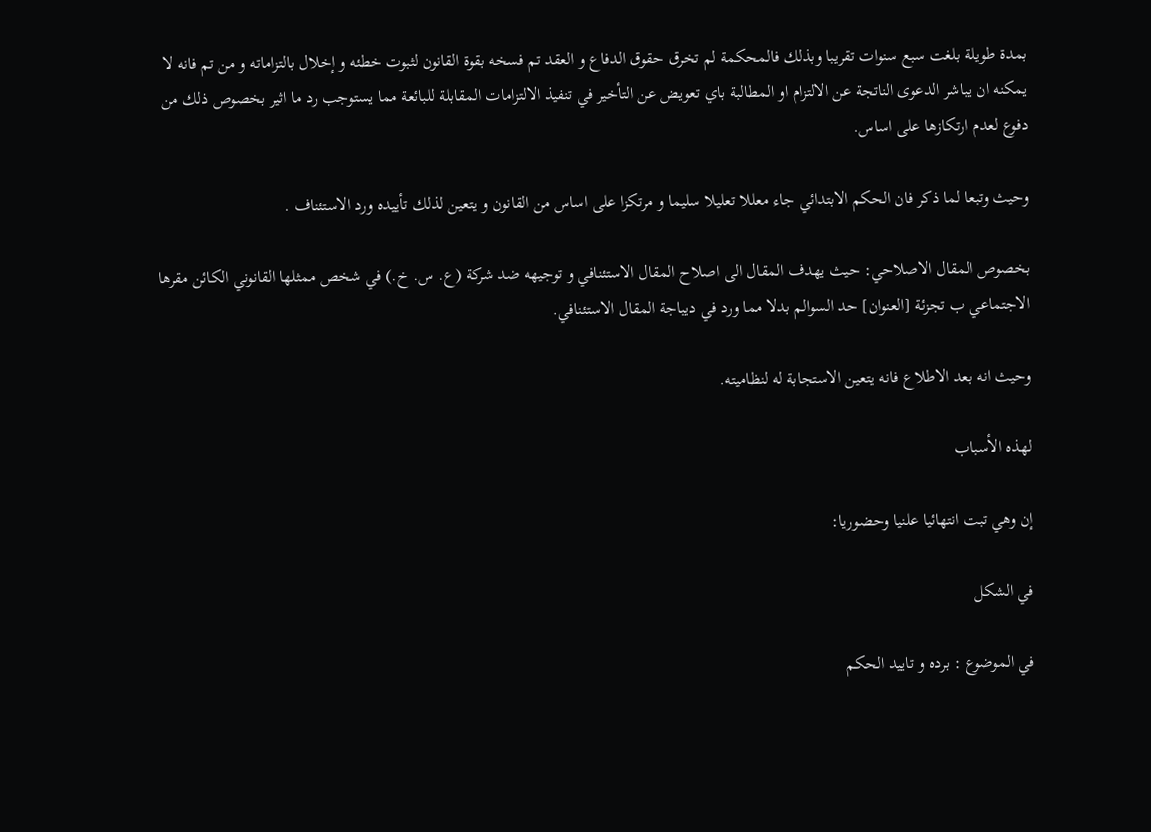بمدة طويلة بلغت سبع سنوات تقريبا وبذلك فالمحكمة لم تخرق حقوق الدفاع و العقد تم فسخه بقوة القانون لثبوت خطئه و إخلال بالتزاماته و من تم فانه لا يمكنه ان يباشر الدعوى الناتجة عن الالتزام او المطالبة باي تعويض عن التأخير في تنفيذ الالتزامات المقابلة للبائعة مما يستوجب رد ما اثير بخصوص ذلك من دفوع لعدم ارتكازها على اساس.

وحيث وتبعا لما ذكر فان الحكم الابتدائي جاء معللا تعليلا سليما و مرتكزا على اساس من القانون و يتعين لذلك تأييده ورد الاستئناف .

بخصوص المقال الاصلاحي: حيث يهدف المقال الى اصلاح المقال الاستئنافي و توجيهه ضد شركة (ع. س. خ.) في شخص ممثلها القانوني الكائن مقرها الاجتماعي ب تجزئة [العنوان] حد السوالم بدلا مما ورد في ديباجة المقال الاستئنافي.

وحيث انه بعد الاطلاع فانه يتعين الاستجابة له لنظاميته.

لهذه الأسباب

إن وهي تبت انتهائيا علنيا وحضوريا:

في الشكل

في الموضوع : برده و تاييد الحكم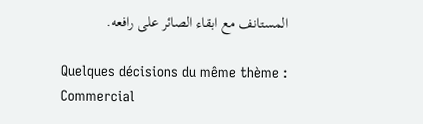المستانف مع ابقاء الصائر على رافعه.

Quelques décisions du même thème : Commercial